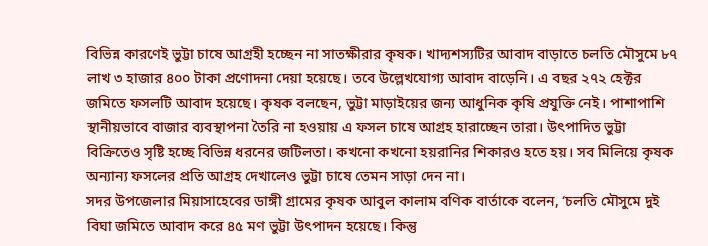বিভিন্ন কারণেই ভুট্টা চাষে আগ্রহী হচ্ছেন না সাতক্ষীরার কৃষক। খাদ্যশস্যটির আবাদ বাড়াতে চলতি মৌসুমে ৮৭ লাখ ৩ হাজার ৪০০ টাকা প্রণোদনা দেয়া হয়েছে। তবে উল্লেখযোগ্য আবাদ বাড়েনি। এ বছর ২৭২ হেক্টর জমিতে ফসলটি আবাদ হয়েছে। কৃষক বলছেন, ভুট্টা মাড়াইয়ের জন্য আধুনিক কৃষি প্রযুক্তি নেই। পাশাপাশি স্থানীয়ভাবে বাজার ব্যবস্থাপনা তৈরি না হওয়ায় এ ফসল চাষে আগ্রহ হারাচ্ছেন তারা। উৎপাদিত ভুট্টা বিক্রিতেও সৃষ্টি হচ্ছে বিভিন্ন ধরনের জটিলতা। কখনো কখনো হয়রানির শিকারও হতে হয়। সব মিলিয়ে কৃষক অন্যান্য ফসলের প্রতি আগ্রহ দেখালেও ভুট্টা চাষে তেমন সাড়া দেন না।
সদর উপজেলার মিয়াসাহেবের ডাঙ্গী গ্রামের কৃষক আবুল কালাম বণিক বার্তাকে বলেন, ‘চলতি মৌসুমে দুই বিঘা জমিতে আবাদ করে ৪৫ মণ ভুট্টা উৎপাদন হয়েছে। কিন্তু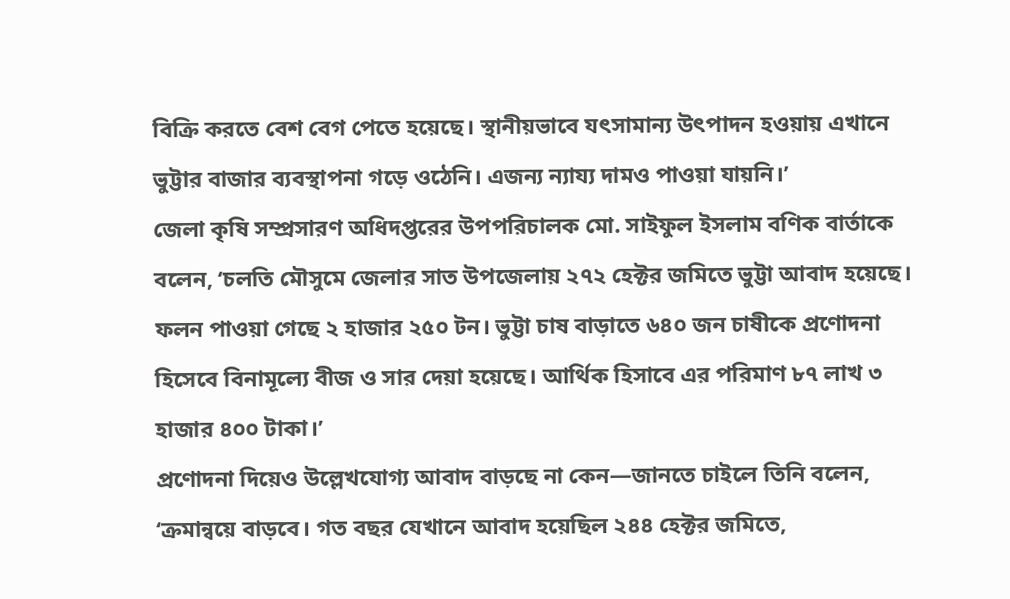বিক্রি করতে বেশ বেগ পেতে হয়েছে। স্থানীয়ভাবে যৎসামান্য উৎপাদন হওয়ায় এখানে ভুট্টার বাজার ব্যবস্থাপনা গড়ে ওঠেনি। এজন্য ন্যায্য দামও পাওয়া যায়নি।’
জেলা কৃষি সম্প্রসারণ অধিদপ্তরের উপপরিচালক মো. সাইফুল ইসলাম বণিক বার্তাকে বলেন, ‘চলতি মৌসুমে জেলার সাত উপজেলায় ২৭২ হেক্টর জমিতে ভুট্টা আবাদ হয়েছে। ফলন পাওয়া গেছে ২ হাজার ২৫০ টন। ভুট্টা চাষ বাড়াতে ৬৪০ জন চাষীকে প্রণোদনা হিসেবে বিনামূল্যে বীজ ও সার দেয়া হয়েছে। আর্থিক হিসাবে এর পরিমাণ ৮৭ লাখ ৩ হাজার ৪০০ টাকা।’
প্রণোদনা দিয়েও উল্লেখযোগ্য আবাদ বাড়ছে না কেন—জানতে চাইলে তিনি বলেন, ‘ক্রমান্বয়ে বাড়বে। গত বছর যেখানে আবাদ হয়েছিল ২৪৪ হেক্টর জমিতে,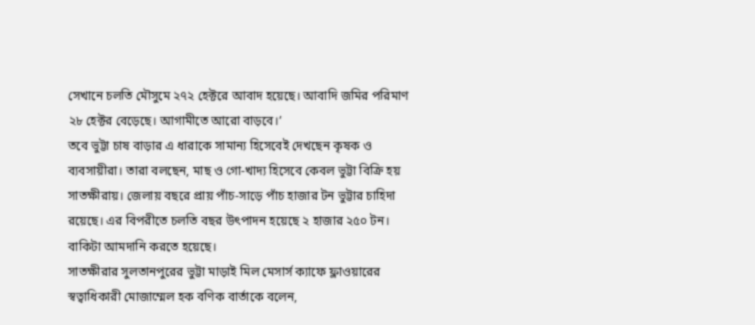সেখানে চলতি মৌসুমে ২৭২ হেক্টরে আবাদ হয়েছে। আবাদি জমির পরিমাণ ২৮ হেক্টর বেড়েছে। আগামীতে আরো বাড়বে।’
তবে ভুট্টা চাষ বাড়ার এ ধারাকে সামান্য হিসেবেই দেখছেন কৃষক ও ব্যবসায়ীরা। তারা বলছেন, মাছ ও গো-খাদ্য হিসেবে কেবল ভুট্টা বিক্রি হয় সাতক্ষীরায়। জেলায় বছরে প্রায় পাঁচ-সাড়ে পাঁচ হাজার টন ভুট্টার চাহিদা রয়েছে। এর বিপরীতে চলতি বছর উৎপাদন হয়েছে ২ হাজার ২৫০ টন। বাকিটা আমদানি করতে হয়েছে।
সাতক্ষীরার সুলতানপুরের ভুট্টা মাড়াই মিল মেসার্স ক্যাফে ফ্লাওয়ারের স্বত্বাধিকারী মোজাম্মেল হক বণিক বার্তাকে বলেন,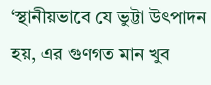‘স্থানীয়ভাবে যে ভুট্টা উৎপাদন হয়, এর গুণগত মান খুব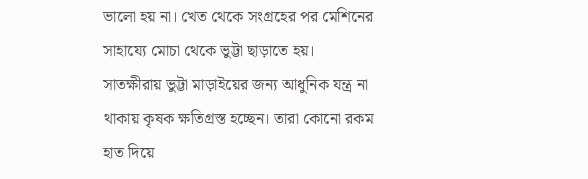ভালো হয় না। খেত থেকে সংগ্রহের পর মেশিনের সাহায্যে মোচা থেকে ভুট্টা ছাড়াতে হয়। সাতক্ষীরায় ভুট্টা মাড়াইয়ের জন্য আধুনিক যন্ত্র না থাকায় কৃষক ক্ষতিগ্রস্ত হচ্ছেন। তারা কোনো রকম হাত দিয়ে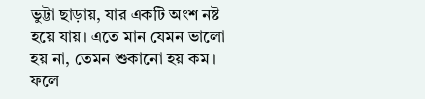ভুট্টা ছাড়ায়, যার একটি অংশ নষ্ট হয়ে যায়। এতে মান যেমন ভালো হয় না, তেমন শুকানো হয় কম। ফলে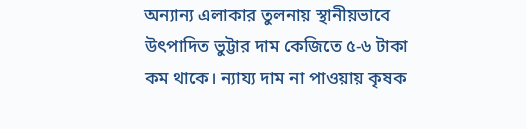অন্যান্য এলাকার তুলনায় স্থানীয়ভাবে উৎপাদিত ভুট্টার দাম কেজিতে ৫-৬ টাকা কম থাকে। ন্যায্য দাম না পাওয়ায় কৃষক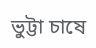ভুট্টা চাষে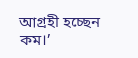আগ্রহী হচ্ছেন কম।’